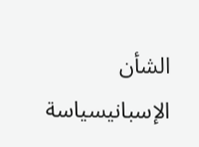الشأن الإسبانيسياسة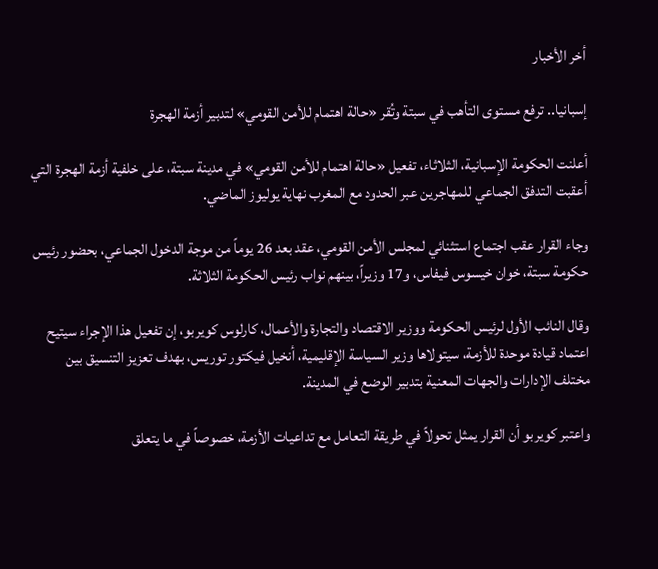أخر الأخبار

إسبانيا.. ترفع مستوى التأهب في سبتة وتُقر «حالة اهتمام للأمن القومي» لتدبير أزمة الهجرة

أعلنت الحكومة الإسبانية، الثلاثاء، تفعيل «حالة اهتمام للأمن القومي» في مدينة سبتة، على خلفية أزمة الهجرة التي أعقبت التدفق الجماعي للمهاجرين عبر الحدود مع المغرب نهاية يوليوز الماضي.

وجاء القرار عقب اجتماع استثنائي لمجلس الأمن القومي، عقد بعد 26 يوماً من موجة الدخول الجماعي، بحضور رئيس حكومة سبتة، خوان خيسوس فيفاس، و17 وزيراً، بينهم نواب رئيس الحكومة الثلاثة.

وقال النائب الأول لرئيس الحكومة ووزير الاقتصاد والتجارة والأعمال، كارلوس كويربو، إن تفعيل هذا الإجراء سيتيح اعتماد قيادة موحدة للأزمة، سيتولاها وزير السياسة الإقليمية، أنخيل فيكتور توريس، بهدف تعزيز التنسيق بين مختلف الإدارات والجهات المعنية بتدبير الوضع في المدينة.

واعتبر كويربو أن القرار يمثل تحولاً في طريقة التعامل مع تداعيات الأزمة، خصوصاً في ما يتعلق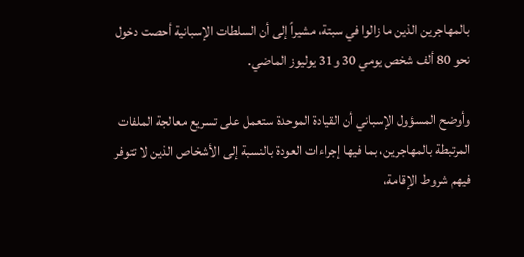بالمهاجرين الذين ما زالوا في سبتة، مشيراً إلى أن السلطات الإسبانية أحصت دخول نحو 80 ألف شخص يومي 30 و31 يوليوز الماضي.

وأوضح المسؤول الإسباني أن القيادة الموحدة ستعمل على تسريع معالجة الملفات المرتبطة بالمهاجرين، بما فيها إجراءات العودة بالنسبة إلى الأشخاص الذين لا تتوفر فيهم شروط الإقامة،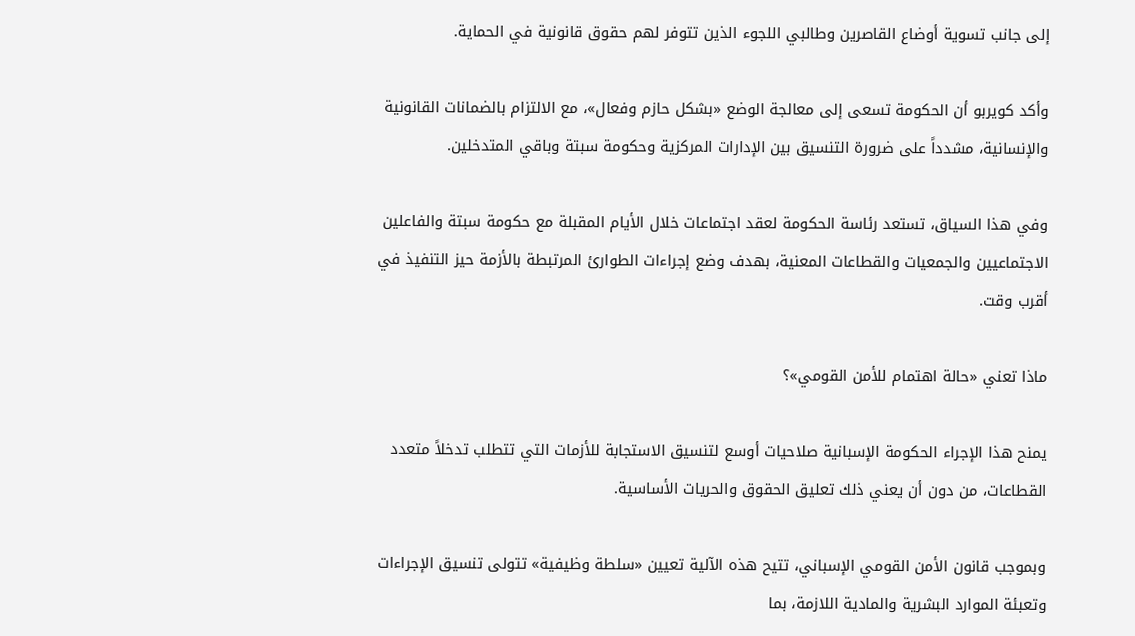إلى جانب تسوية أوضاع القاصرين وطالبي اللجوء الذين تتوفر لهم حقوق قانونية في الحماية.

وأكد كويربو أن الحكومة تسعى إلى معالجة الوضع «بشكل حازم وفعال»، مع الالتزام بالضمانات القانونية والإنسانية، مشدداً على ضرورة التنسيق بين الإدارات المركزية وحكومة سبتة وباقي المتدخلين.

وفي هذا السياق، تستعد رئاسة الحكومة لعقد اجتماعات خلال الأيام المقبلة مع حكومة سبتة والفاعلين الاجتماعيين والجمعيات والقطاعات المعنية، بهدف وضع إجراءات الطوارئ المرتبطة بالأزمة حيز التنفيذ في أقرب وقت.

ماذا تعني «حالة اهتمام للأمن القومي»؟

يمنح هذا الإجراء الحكومة الإسبانية صلاحيات أوسع لتنسيق الاستجابة للأزمات التي تتطلب تدخلاً متعدد القطاعات، من دون أن يعني ذلك تعليق الحقوق والحريات الأساسية.

وبموجب قانون الأمن القومي الإسباني، تتيح هذه الآلية تعيين «سلطة وظيفية» تتولى تنسيق الإجراءات وتعبئة الموارد البشرية والمادية اللازمة، بما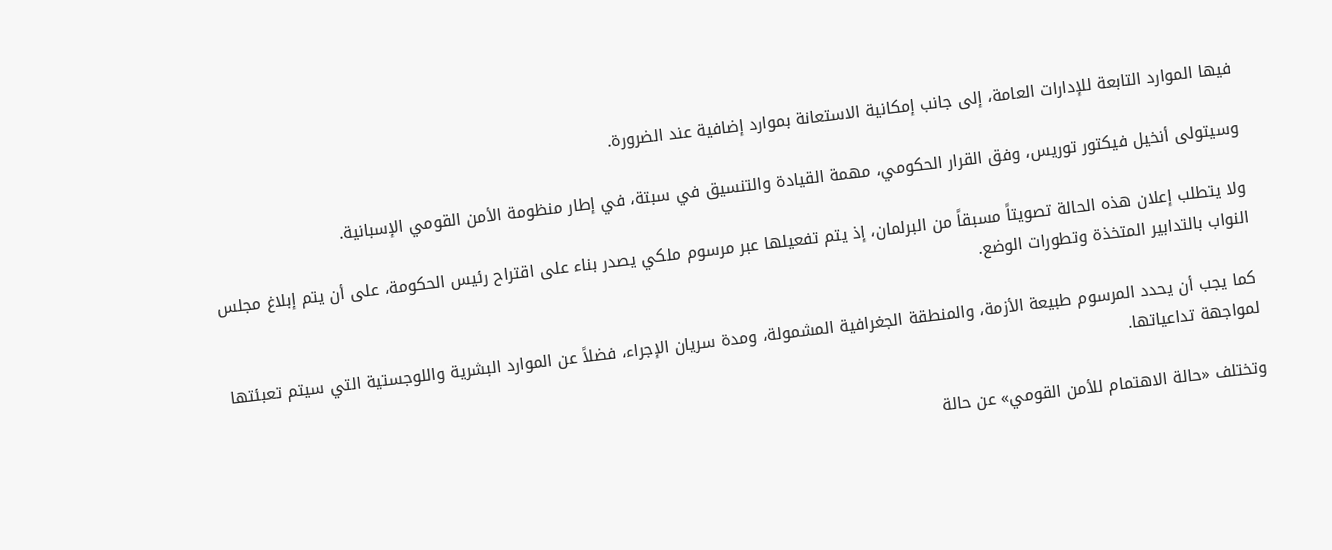فيها الموارد التابعة للإدارات العامة، إلى جانب إمكانية الاستعانة بموارد إضافية عند الضرورة.

وسيتولى أنخيل فيكتور توريس، وفق القرار الحكومي، مهمة القيادة والتنسيق في سبتة، في إطار منظومة الأمن القومي الإسبانية.

ولا يتطلب إعلان هذه الحالة تصويتاً مسبقاً من البرلمان، إذ يتم تفعيلها عبر مرسوم ملكي يصدر بناء على اقتراح رئيس الحكومة، على أن يتم إبلاغ مجلس النواب بالتدابير المتخذة وتطورات الوضع.

كما يجب أن يحدد المرسوم طبيعة الأزمة، والمنطقة الجغرافية المشمولة، ومدة سريان الإجراء، فضلاً عن الموارد البشرية واللوجستية التي سيتم تعبئتها لمواجهة تداعياتها.

وتختلف «حالة الاهتمام للأمن القومي» عن حالة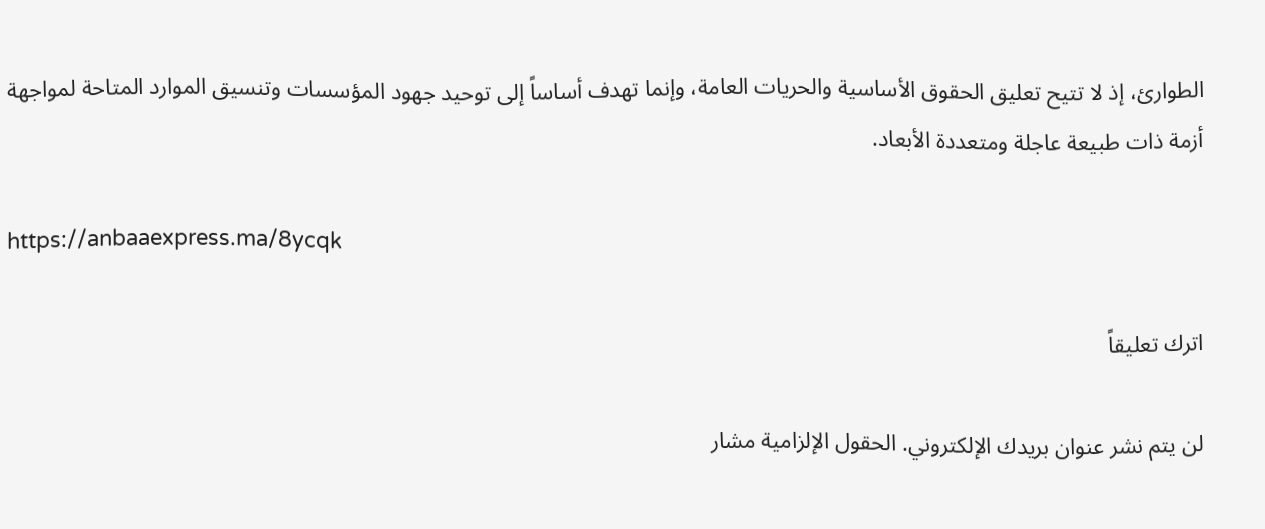الطوارئ، إذ لا تتيح تعليق الحقوق الأساسية والحريات العامة، وإنما تهدف أساساً إلى توحيد جهود المؤسسات وتنسيق الموارد المتاحة لمواجهة أزمة ذات طبيعة عاجلة ومتعددة الأبعاد.

https://anbaaexpress.ma/8ycqk

اترك تعليقاً

لن يتم نشر عنوان بريدك الإلكتروني. الحقول الإلزامية مشار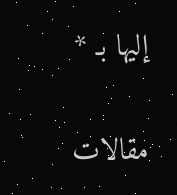إليها بـ *

مقالات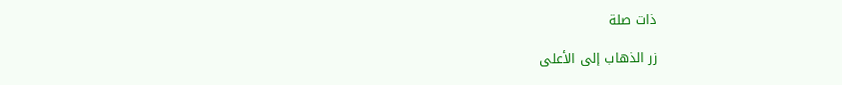ذات صلة

زر الذهاب إلى الأعلى